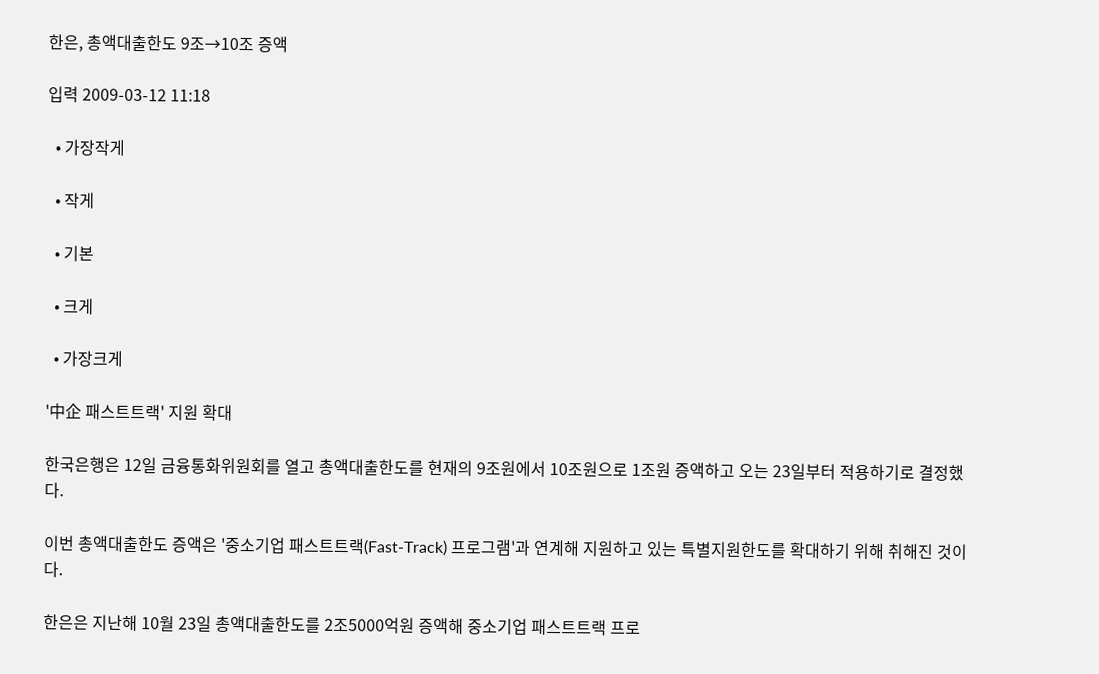한은, 총액대출한도 9조→10조 증액

입력 2009-03-12 11:18

  • 가장작게

  • 작게

  • 기본

  • 크게

  • 가장크게

'中企 패스트트랙' 지원 확대

한국은행은 12일 금융통화위원회를 열고 총액대출한도를 현재의 9조원에서 10조원으로 1조원 증액하고 오는 23일부터 적용하기로 결정했다.

이번 총액대출한도 증액은 '중소기업 패스트트랙(Fast-Track) 프로그램'과 연계해 지원하고 있는 특별지원한도를 확대하기 위해 취해진 것이다.

한은은 지난해 10월 23일 총액대출한도를 2조5000억원 증액해 중소기업 패스트트랙 프로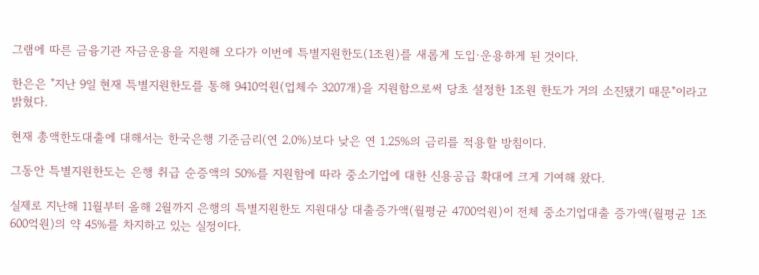그램에 따른 금융기관 자금운용을 지원해 오다가 이번에 특별지원한도(1조원)를 새롭게 도입·운용하게 된 것이다.

한은은 "지난 9일 현재 특별지원한도를 통해 9410억원(업체수 3207개)을 지원함으로써 당초 설정한 1조원 한도가 거의 소진됐기 때문"이라고 밝혔다.

현재 총액한도대출에 대해서는 한국은행 기준금리(연 2.0%)보다 낮은 연 1.25%의 금리를 적용할 방침이다.

그동안 특별지원한도는 은행 취급 순증액의 50%를 지원함에 따라 중소기업에 대한 신용공급 확대에 크게 기여해 왔다.

실제로 지난해 11월부터 올해 2월까지 은행의 특별지원한도 지원대상 대출증가액(월평균 4700억원)이 전체 중소기업대출 증가액(월평균 1조600억원)의 약 45%를 차지하고 있는 실정이다.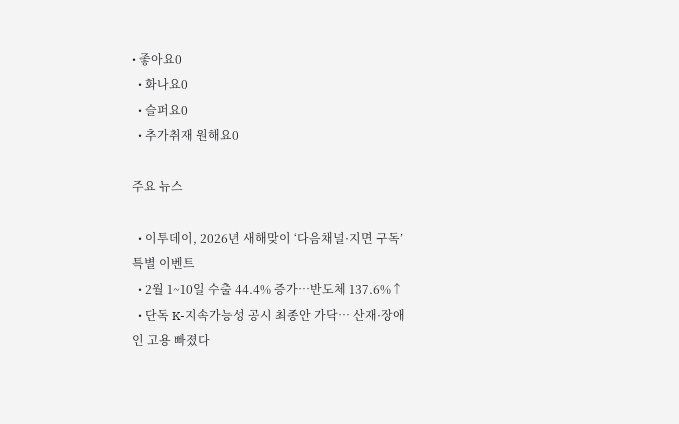• 좋아요0
  • 화나요0
  • 슬퍼요0
  • 추가취재 원해요0

주요 뉴스

  • 이투데이, 2026년 새해맞이 ‘다음채널·지면 구독’ 특별 이벤트
  • 2월 1~10일 수출 44.4% 증가⋯반도체 137.6%↑
  • 단독 K-지속가능성 공시 최종안 가닥… 산재·장애인 고용 빠졌다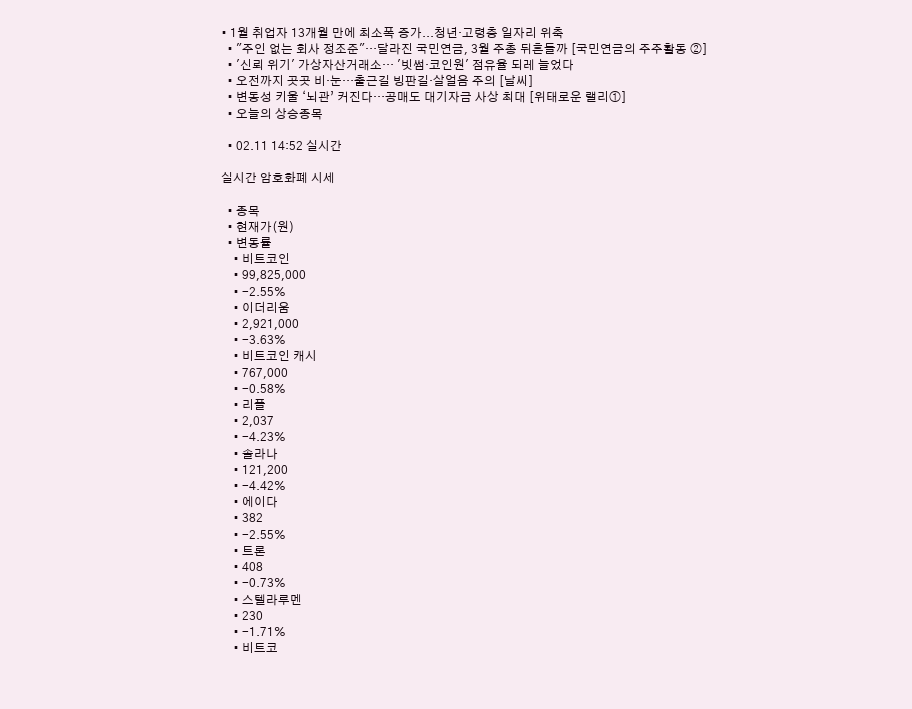• 1월 취업자 13개월 만에 최소폭 증가...청년·고령층 일자리 위축
  • "주인 없는 회사 정조준"…달라진 국민연금, 3월 주총 뒤흔들까 [국민연금의 주주활동 ②]
  • '신뢰 위기' 가상자산거래소… '빗썸·코인원' 점유율 되레 늘었다
  • 오전까지 곳곳 비·눈…출근길 빙판길·살얼음 주의 [날씨]
  • 변동성 키울 ‘뇌관’ 커진다…공매도 대기자금 사상 최대 [위태로운 랠리①]
  • 오늘의 상승종목

  • 02.11 14:52 실시간

실시간 암호화폐 시세

  • 종목
  • 현재가(원)
  • 변동률
    • 비트코인
    • 99,825,000
    • -2.55%
    • 이더리움
    • 2,921,000
    • -3.63%
    • 비트코인 캐시
    • 767,000
    • -0.58%
    • 리플
    • 2,037
    • -4.23%
    • 솔라나
    • 121,200
    • -4.42%
    • 에이다
    • 382
    • -2.55%
    • 트론
    • 408
    • -0.73%
    • 스텔라루멘
    • 230
    • -1.71%
    • 비트코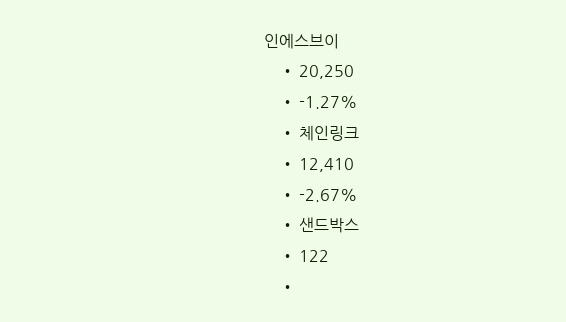인에스브이
    • 20,250
    • -1.27%
    • 체인링크
    • 12,410
    • -2.67%
    • 샌드박스
    • 122
    •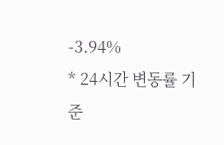-3.94%
* 24시간 변동률 기준